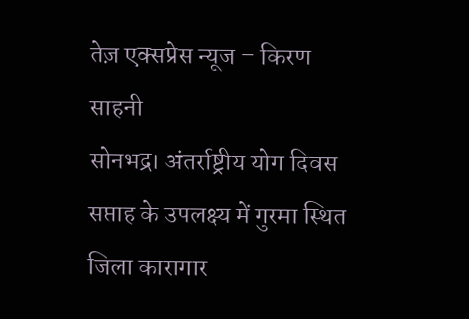तेज़ एक्सप्रेस न्यूज – किरण साहनी
सोनभद्र। अंतर्राष्ट्रीय योग दिवस सप्ताह के उपलक्ष्य में गुरमा स्थित जिला कारागार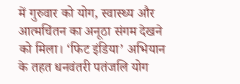में गुरुवार को योग, स्वास्थ्य और आत्मचिंतन का अनूठा संगम देखने को मिला। ‘फिट इंडिया’ अभियान के तहत धनवंतरी पतंजलि योग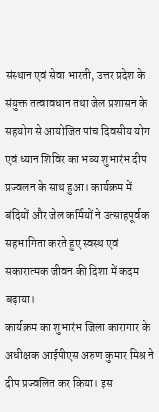संस्थान एवं सेवा भारती, उत्तर प्रदेश के संयुक्त तत्वावधान तथा जेल प्रशासन के सहयोग से आयोजित पांच दिवसीय योग एवं ध्यान शिविर का भव्य शुभारंभ दीप प्रज्वलन के साथ हुआ। कार्यक्रम में बंदियों और जेल कर्मियों ने उत्साहपूर्वक सहभागिता करते हुए स्वस्थ एवं सकारात्मक जीवन की दिशा में कदम बढ़ाया।
कार्यक्रम का शुभारंभ जिला कारागार के अधीक्षक आईपीएस अरुण कुमार मिश्र ने दीप प्रज्वलित कर किया। इस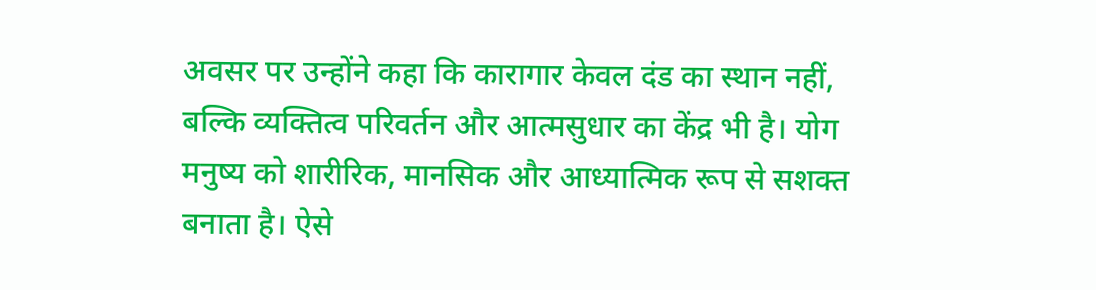अवसर पर उन्होंने कहा कि कारागार केवल दंड का स्थान नहीं, बल्कि व्यक्तित्व परिवर्तन और आत्मसुधार का केंद्र भी है। योग मनुष्य को शारीरिक, मानसिक और आध्यात्मिक रूप से सशक्त बनाता है। ऐसे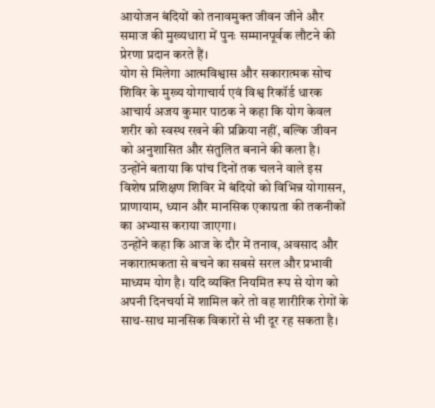आयोजन बंदियों को तनावमुक्त जीवन जीने और समाज की मुख्यधारा में पुनः सम्मानपूर्वक लौटने की प्रेरणा प्रदान करते हैं।
योग से मिलेगा आत्मविश्वास और सकारात्मक सोच
शिविर के मुख्य योगाचार्य एवं विश्व रिकॉर्ड धारक आचार्य अजय कुमार पाठक ने कहा कि योग केवल शरीर को स्वस्थ रखने की प्रक्रिया नहीं, बल्कि जीवन को अनुशासित और संतुलित बनाने की कला है। उन्होंने बताया कि पांच दिनों तक चलने वाले इस विशेष प्रशिक्षण शिविर में बंदियों को विभिन्न योगासन, प्राणायाम, ध्यान और मानसिक एकाग्रता की तकनीकों का अभ्यास कराया जाएगा।
उन्होंने कहा कि आज के दौर में तनाव, अवसाद और नकारात्मकता से बचने का सबसे सरल और प्रभावी माध्यम योग है। यदि व्यक्ति नियमित रूप से योग को अपनी दिनचर्या में शामिल करे तो वह शारीरिक रोगों के साथ-साथ मानसिक विकारों से भी दूर रह सकता है।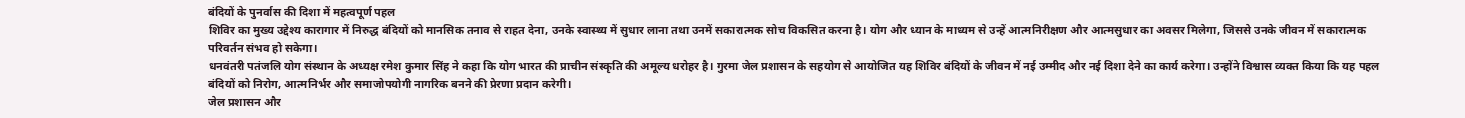बंदियों के पुनर्वास की दिशा में महत्वपूर्ण पहल
शिविर का मुख्य उद्देश्य कारागार में निरुद्ध बंदियों को मानसिक तनाव से राहत देना, उनके स्वास्थ्य में सुधार लाना तथा उनमें सकारात्मक सोच विकसित करना है। योग और ध्यान के माध्यम से उन्हें आत्मनिरीक्षण और आत्मसुधार का अवसर मिलेगा, जिससे उनके जीवन में सकारात्मक परिवर्तन संभव हो सकेगा।
धनवंतरी पतंजलि योग संस्थान के अध्यक्ष रमेश कुमार सिंह ने कहा कि योग भारत की प्राचीन संस्कृति की अमूल्य धरोहर है। गुरमा जेल प्रशासन के सहयोग से आयोजित यह शिविर बंदियों के जीवन में नई उम्मीद और नई दिशा देने का कार्य करेगा। उन्होंने विश्वास व्यक्त किया कि यह पहल बंदियों को निरोग, आत्मनिर्भर और समाजोपयोगी नागरिक बनने की प्रेरणा प्रदान करेगी।
जेल प्रशासन और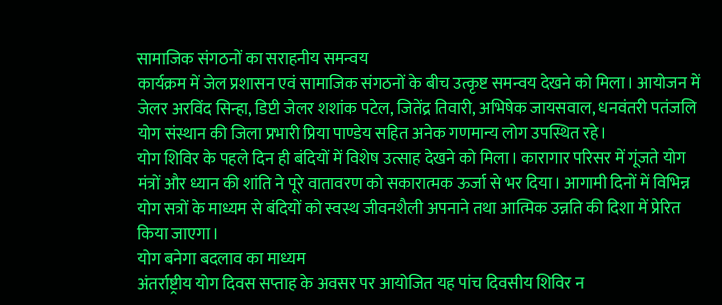सामाजिक संगठनों का सराहनीय समन्वय
कार्यक्रम में जेल प्रशासन एवं सामाजिक संगठनों के बीच उत्कृष्ट समन्वय देखने को मिला। आयोजन में जेलर अरविंद सिन्हा, डिप्टी जेलर शशांक पटेल, जितेंद्र तिवारी, अभिषेक जायसवाल, धनवंतरी पतंजलि योग संस्थान की जिला प्रभारी प्रिया पाण्डेय सहित अनेक गणमान्य लोग उपस्थित रहे।
योग शिविर के पहले दिन ही बंदियों में विशेष उत्साह देखने को मिला। कारागार परिसर में गूंजते योग मंत्रों और ध्यान की शांति ने पूरे वातावरण को सकारात्मक ऊर्जा से भर दिया। आगामी दिनों में विभिन्न योग सत्रों के माध्यम से बंदियों को स्वस्थ जीवनशैली अपनाने तथा आत्मिक उन्नति की दिशा में प्रेरित किया जाएगा।
योग बनेगा बदलाव का माध्यम
अंतर्राष्ट्रीय योग दिवस सप्ताह के अवसर पर आयोजित यह पांच दिवसीय शिविर न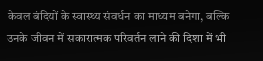केवल बंदियों के स्वास्थ्य संवर्धन का माध्यम बनेगा, बल्कि उनके जीवन में सकारात्मक परिवर्तन लाने की दिशा में भी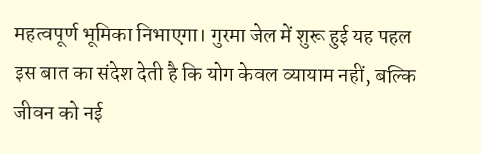महत्वपूर्ण भूमिका निभाएगा। गुरमा जेल में शुरू हुई यह पहल इस बात का संदेश देती है कि योग केवल व्यायाम नहीं, बल्कि जीवन को नई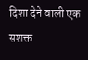दिशा देने वाली एक सशक्त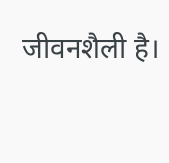जीवनशैली है।